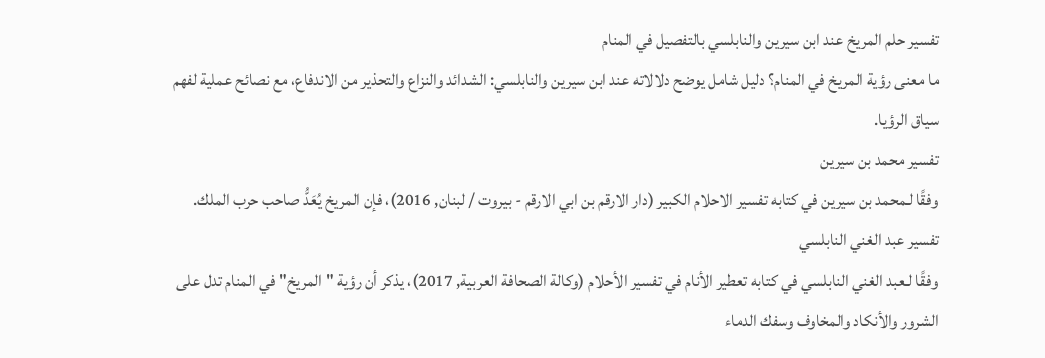تفسير حلم المريخ عند ابن سيرين والنابلسي بالتفصيل في المنام
ما معنى رؤية المريخ في المنام؟ دليل شامل يوضح دلالاته عند ابن سيرين والنابلسي: الشدائد والنزاع والتحذير من الاندفاع، مع نصائح عملية لفهم سياق الرؤيا.
تفسير محمد بن سيرين
وفقًا لـمحمد بن سيرين في كتابه تفسير الاحلام الكبير (دار الارقم بن ابي الارقم - بيروت / لبنان, 2016)، فإن المريخ يُعَدُّ صاحب حرب الملك.
تفسير عبد الغني النابلسي
وفقًا لـعبد الغني النابلسي في كتابه تعطير الأنام في تفسير الأحلام (وكالة الصحافة العربية, 2017)، يذكر أن رؤية "المريخ" في المنام تدل على الشرور والأنكاد والمخاوف وسفك الدماء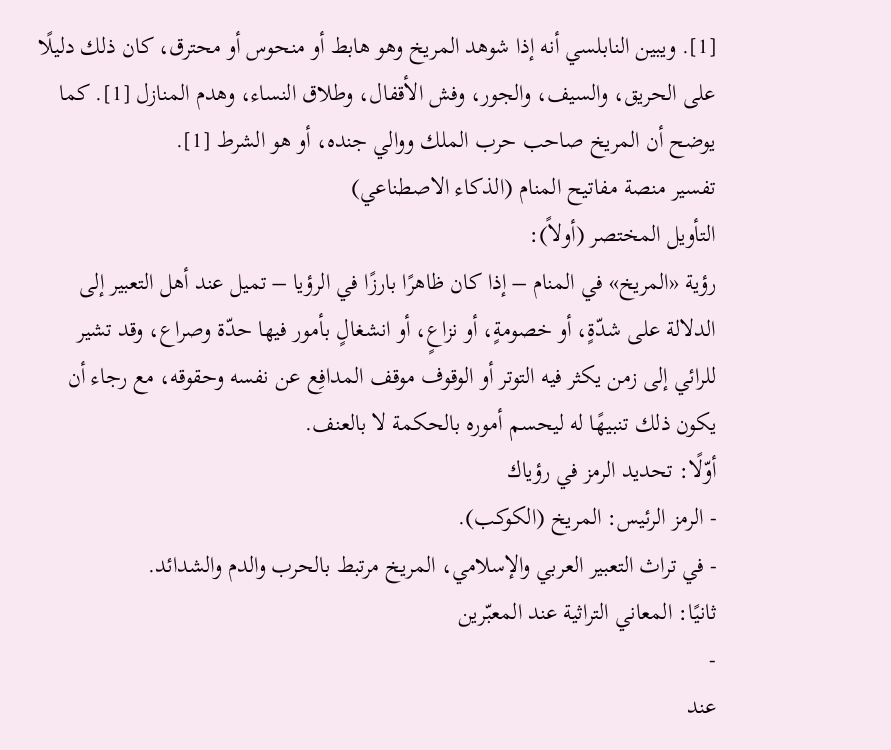[1]. ويبين النابلسي أنه إذا شوهد المريخ وهو هابط أو منحوس أو محترق، كان ذلك دليلًا على الحريق، والسيف، والجور، وفش الأقفال، وطلاق النساء، وهدم المنازل [1]. كما يوضح أن المريخ صاحب حرب الملك ووالي جنده، أو هو الشرط [1].
تفسير منصة مفاتيح المنام (الذكاء الاصطناعي)
التأويل المختصر (أولاً):
رؤية «المريخ» في المنام – إذا كان ظاهرًا بارزًا في الرؤيا – تميل عند أهل التعبير إلى الدلالة على شدّةٍ، أو خصومةٍ، أو نزاعٍ، أو انشغالٍ بأمور فيها حدّة وصراع، وقد تشير للرائي إلى زمن يكثر فيه التوتر أو الوقوف موقف المدافِع عن نفسه وحقوقه، مع رجاء أن يكون ذلك تنبيهًا له ليحسم أموره بالحكمة لا بالعنف.
أوّلًا: تحديد الرمز في رؤياك
- الرمز الرئيس: المريخ (الكوكب).
- في تراث التعبير العربي والإسلامي، المريخ مرتبط بالحرب والدم والشدائد.
ثانيًا: المعاني التراثية عند المعبّرين
-
عند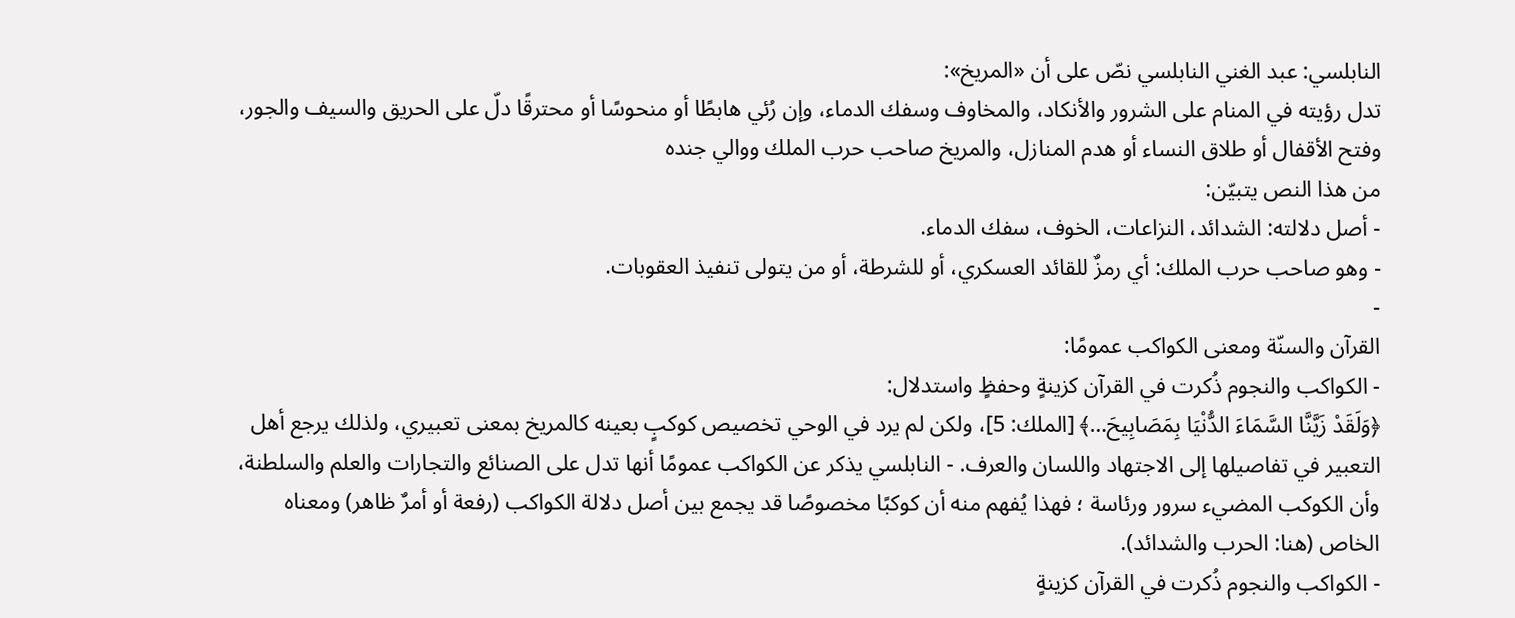النابلسي: عبد الغني النابلسي نصّ على أن «المريخ»:
تدل رؤيته في المنام على الشرور والأنكاد، والمخاوف وسفك الدماء، وإن رُئي هابطًا أو منحوسًا أو محترقًا دلّ على الحريق والسيف والجور، وفتح الأقفال أو طلاق النساء أو هدم المنازل، والمريخ صاحب حرب الملك ووالي جنده
من هذا النص يتبيّن:
- أصل دلالته: الشدائد، النزاعات، الخوف، سفك الدماء.
- وهو صاحب حرب الملك: أي رمزٌ للقائد العسكري، أو للشرطة، أو من يتولى تنفيذ العقوبات.
-
القرآن والسنّة ومعنى الكواكب عمومًا:
- الكواكب والنجوم ذُكرت في القرآن كزينةٍ وحفظٍ واستدلال:
﴿وَلَقَدْ زَيَّنَّا السَّمَاءَ الدُّنْيَا بِمَصَابِيحَ…﴾ [الملك: 5]، ولكن لم يرد في الوحي تخصيص كوكبٍ بعينه كالمريخ بمعنى تعبيري، ولذلك يرجع أهل التعبير في تفاصيلها إلى الاجتهاد واللسان والعرف. - النابلسي يذكر عن الكواكب عمومًا أنها تدل على الصنائع والتجارات والعلم والسلطنة، وأن الكوكب المضيء سرور ورئاسة ؛ فهذا يُفهم منه أن كوكبًا مخصوصًا قد يجمع بين أصل دلالة الكواكب (رفعة أو أمرٌ ظاهر) ومعناه الخاص (هنا: الحرب والشدائد).
- الكواكب والنجوم ذُكرت في القرآن كزينةٍ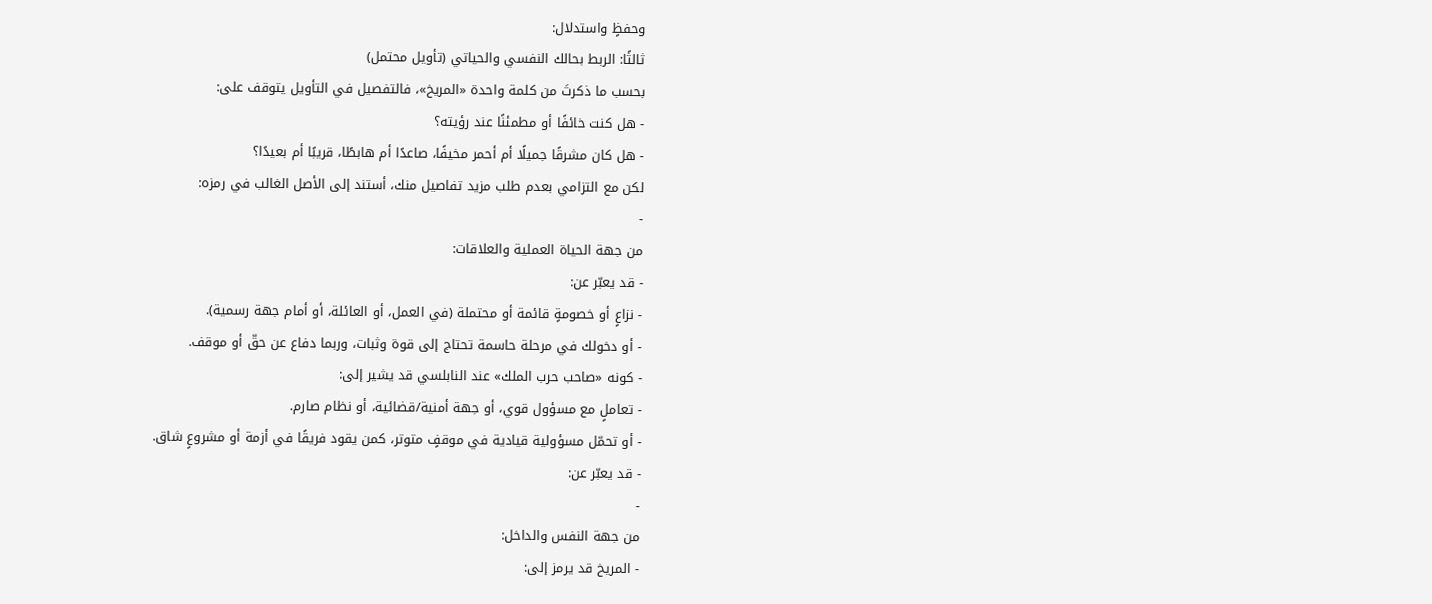وحفظٍ واستدلال:
ثالثًا: الربط بحالك النفسي والحياتي (تأويل محتمل)
بحسب ما ذكرتَ من كلمة واحدة «المريخ»، فالتفصيل في التأويل يتوقف على:
- هل كنت خائفًا أو مطمئنًا عند رؤيته؟
- هل كان مشرقًا جميلًا أم أحمر مخيفًا، صاعدًا أم هابطًا، قريبًا أم بعيدًا؟
لكن مع التزامي بعدم طلب مزيد تفاصيل منك، أستند إلى الأصل الغالب في رمزه:
-
من جهة الحياة العملية والعلاقات:
- قد يعبّر عن:
- نزاعٍ أو خصومةٍ قائمة أو محتملة (في العمل، أو العائلة، أو أمام جهة رسمية).
- أو دخولك في مرحلة حاسمة تحتاج إلى قوة وثبات، وربما دفاع عن حقّ أو موقف.
- كونه «صاحب حرب الملك» عند النابلسي قد يشير إلى:
- تعاملٍ مع مسؤول قوي، أو جهة أمنية/قضائية، أو نظام صارم.
- أو تحمّل مسؤولية قيادية في موقفٍ متوتر، كمن يقود فريقًا في أزمة أو مشروعٍ شاق.
- قد يعبّر عن:
-
من جهة النفس والداخل:
- المريخ قد يرمز إلى: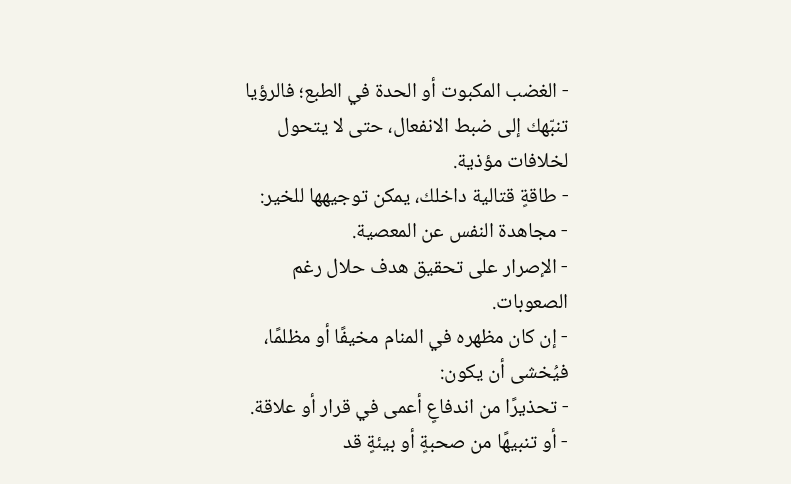- الغضب المكبوت أو الحدة في الطبع؛ فالرؤيا تنبّهك إلى ضبط الانفعال، حتى لا يتحول لخلافات مؤذية.
- طاقةٍ قتالية داخلك، يمكن توجيهها للخير:
- مجاهدة النفس عن المعصية.
- الإصرار على تحقيق هدف حلال رغم الصعوبات.
- إن كان مظهره في المنام مخيفًا أو مظلمًا، فيُخشى أن يكون:
- تحذيرًا من اندفاعٍ أعمى في قرار أو علاقة.
- أو تنبيهًا من صحبةٍ أو بيئةٍ قد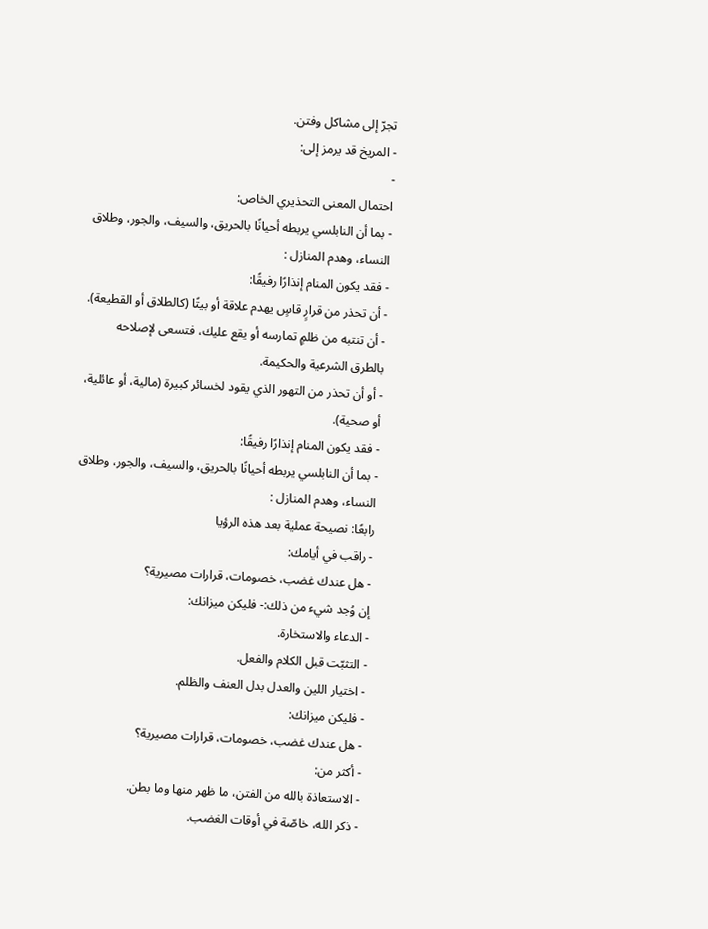تجرّ إلى مشاكل وفتن.
- المريخ قد يرمز إلى:
-
احتمال المعنى التحذيري الخاص:
- بما أن النابلسي يربطه أحيانًا بالحريق، والسيف، والجور، وطلاق النساء، وهدم المنازل :
- فقد يكون المنام إنذارًا رفيقًا:
- أن تحذر من قرارٍ قاسٍ يهدم علاقة أو بيتًا (كالطلاق أو القطيعة).
- أن تنتبه من ظلمٍ تمارسه أو يقع عليك، فتسعى لإصلاحه بالطرق الشرعية والحكيمة.
- أو أن تحذر من التهور الذي يقود لخسائر كبيرة (مالية، أو عائلية، أو صحية).
- فقد يكون المنام إنذارًا رفيقًا:
- بما أن النابلسي يربطه أحيانًا بالحريق، والسيف، والجور، وطلاق النساء، وهدم المنازل :
رابعًا: نصيحة عملية بعد هذه الرؤيا
- راقب في أيامك:
- هل عندك غضب، خصومات، قرارات مصيرية؟
إن وُجد شيء من ذلك:- فليكن ميزانك:
- الدعاء والاستخارة.
- التثبّت قبل الكلام والفعل.
- اختيار اللين والعدل بدل العنف والظلم.
- فليكن ميزانك:
- هل عندك غضب، خصومات، قرارات مصيرية؟
- أكثر من:
- الاستعاذة بالله من الفتن، ما ظهر منها وما بطن.
- ذكر الله، خاصّة في أوقات الغضب.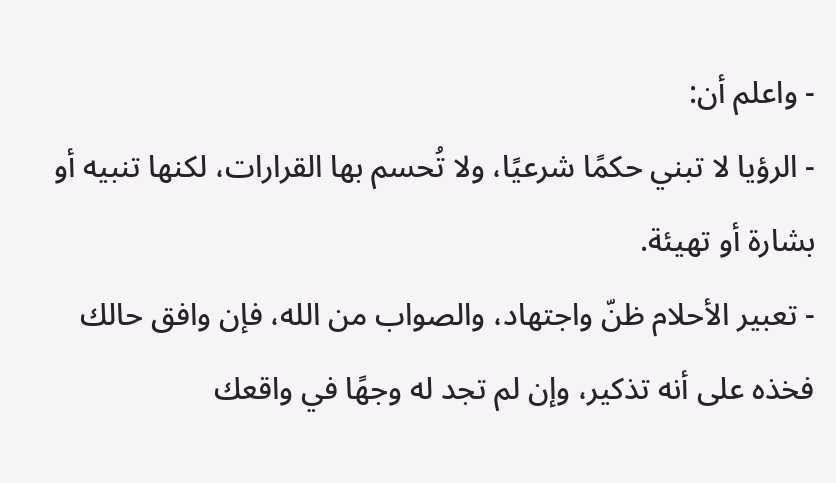- واعلم أن:
- الرؤيا لا تبني حكمًا شرعيًا، ولا تُحسم بها القرارات، لكنها تنبيه أو بشارة أو تهيئة.
- تعبير الأحلام ظنّ واجتهاد، والصواب من الله، فإن وافق حالك فخذه على أنه تذكير، وإن لم تجد له وجهًا في واقعك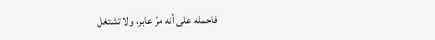فاحمله على أنه مرّ عابر، ولا تشتغل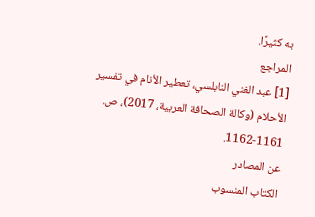به كثيرًا.
المراجع
[1] عبد الغني النابلسي، تعطير الأنام في تفسير الأحلام (وكالة الصحافة العربية، 2017)، ص. 1161-1162.
عن المصادر
الكتاب المنسوب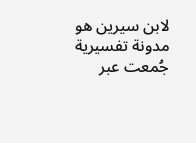لابن سيرين هو مدونة تفسيرية جُمعت عبر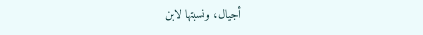أجيال، ونسبتها لابن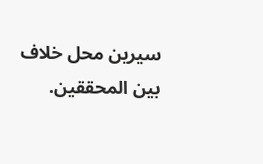سيرين محل خلاف بين المحققين.